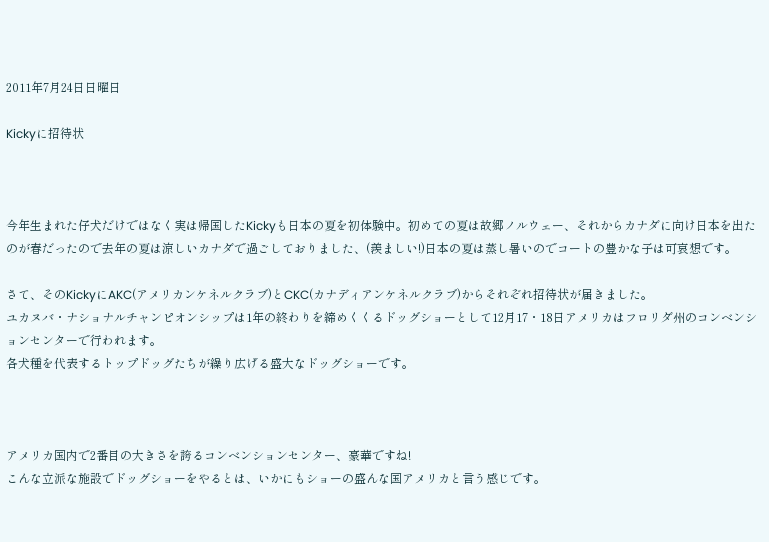2011年7月24日日曜日

Kickyに招待状



今年生まれた仔犬だけではなく実は帰国したKickyも日本の夏を初体験中。初めての夏は故郷ノルウェー、それからカナダに向け日本を出たのが春だったので去年の夏は涼しいカナダで過ごしておりました、(羨ましい!)日本の夏は蒸し暑いのでコートの豊かな子は可哀想です。

さて、そのKickyにAKC(アメリカンケネルクラブ)とCKC(カナディアンケネルクラブ)からそれぞれ招待状が届きました。
ユカヌバ・ナショナルチャンピオンシップは1年の終わりを締めくくるドッグショーとして12月17・18日アメリカはフロリダ州のコンベンションセンターで行われます。
各犬種を代表するトップドッグたちが繰り広げる盛大なドッグショーです。



アメリカ国内で2番目の大きさを誇るコンベンションセンター、豪華ですね!
こんな立派な施設でドッグショーをやるとは、いかにもショーの盛んな国アメリカと言う感じです。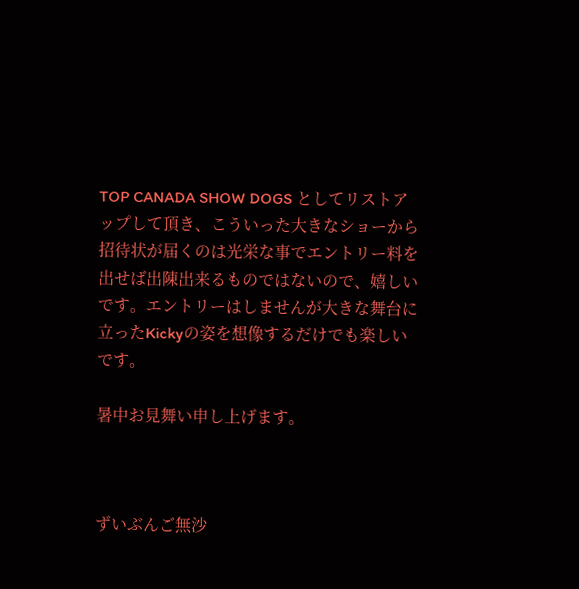TOP CANADA SHOW DOGS としてリストアップして頂き、こういった大きなショーから招待状が届くのは光栄な事でエントリー料を出せば出陳出来るものではないので、嬉しいです。エントリーはしませんが大きな舞台に立ったKickyの姿を想像するだけでも楽しいです。

暑中お見舞い申し上げます。



ずいぶんご無沙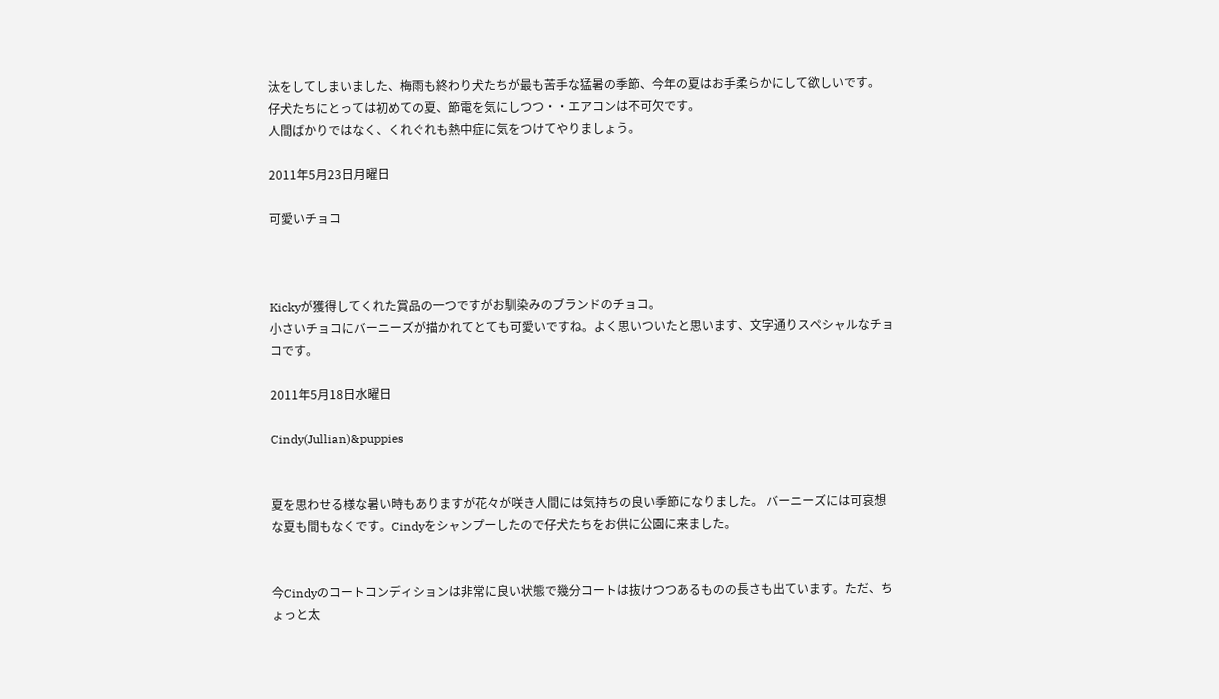汰をしてしまいました、梅雨も終わり犬たちが最も苦手な猛暑の季節、今年の夏はお手柔らかにして欲しいです。
仔犬たちにとっては初めての夏、節電を気にしつつ・・エアコンは不可欠です。
人間ばかりではなく、くれぐれも熱中症に気をつけてやりましょう。

2011年5月23日月曜日

可愛いチョコ



Kickyが獲得してくれた賞品の一つですがお馴染みのブランドのチョコ。
小さいチョコにバーニーズが描かれてとても可愛いですね。よく思いついたと思います、文字通りスペシャルなチョコです。

2011年5月18日水曜日

Cindy(Jullian)&puppies


夏を思わせる様な暑い時もありますが花々が咲き人間には気持ちの良い季節になりました。 バーニーズには可哀想な夏も間もなくです。Cindyをシャンプーしたので仔犬たちをお供に公園に来ました。


今Cindyのコートコンディションは非常に良い状態で幾分コートは抜けつつあるものの長さも出ています。ただ、ちょっと太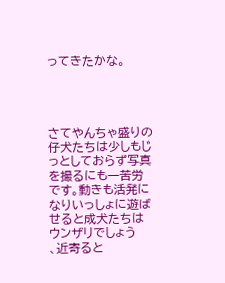ってきたかな。




さてやんちゃ盛りの仔犬たちは少しもじっとしておらず写真を撮るにも一苦労です。動きも活発になりいっしょに遊ばせると成犬たちはウンザリでしょう
、近寄ると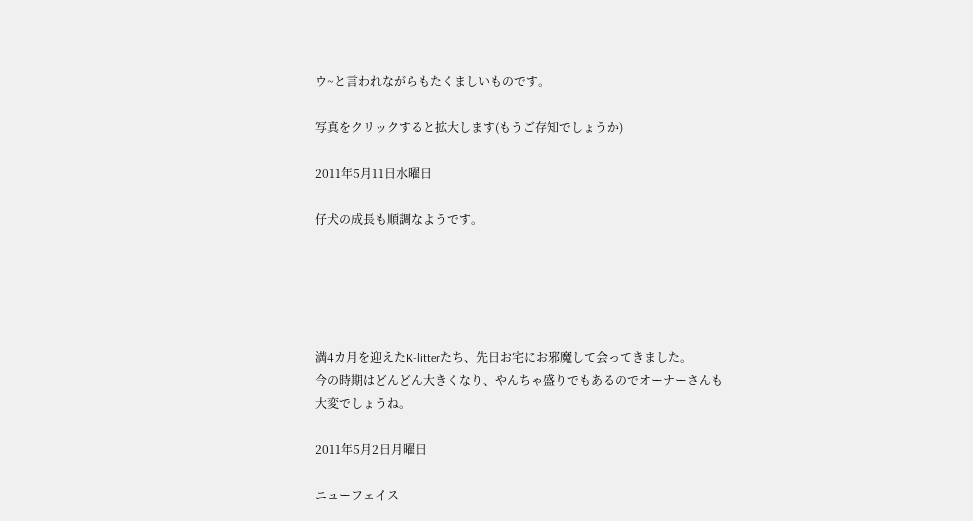ウ~と言われながらもたくましいものです。

写真をクリックすると拡大します(もうご存知でしょうか)

2011年5月11日水曜日

仔犬の成長も順調なようです。





満4カ月を迎えたK-litterたち、先日お宅にお邪魔して会ってきました。
今の時期はどんどん大きくなり、やんちゃ盛りでもあるのでオーナーさんも大変でしょうね。

2011年5月2日月曜日

ニューフェイス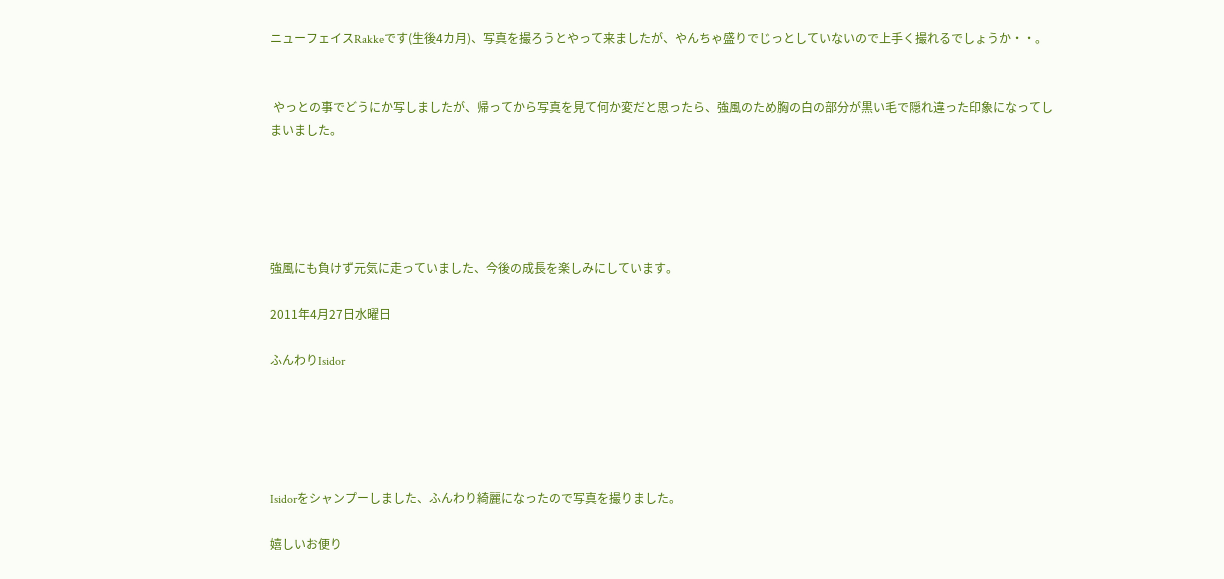ニューフェイスRakkeです(生後4カ月)、写真を撮ろうとやって来ましたが、やんちゃ盛りでじっとしていないので上手く撮れるでしょうか・・。


 やっとの事でどうにか写しましたが、帰ってから写真を見て何か変だと思ったら、強風のため胸の白の部分が黒い毛で隠れ違った印象になってしまいました。





強風にも負けず元気に走っていました、今後の成長を楽しみにしています。

2011年4月27日水曜日

ふんわりIsidor





Isidorをシャンプーしました、ふんわり綺麗になったので写真を撮りました。

嬉しいお便り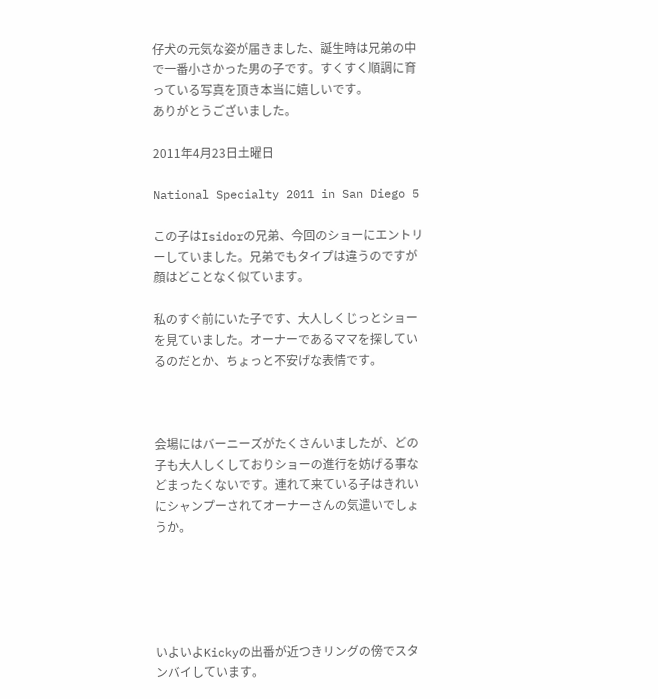仔犬の元気な姿が届きました、誕生時は兄弟の中で一番小さかった男の子です。すくすく順調に育っている写真を頂き本当に嬉しいです。
ありがとうございました。

2011年4月23日土曜日

National Specialty 2011 in San Diego 5

この子はIsidorの兄弟、今回のショーにエントリーしていました。兄弟でもタイプは違うのですが顔はどことなく似ています。

私のすぐ前にいた子です、大人しくじっとショーを見ていました。オーナーであるママを探しているのだとか、ちょっと不安げな表情です。



会場にはバーニーズがたくさんいましたが、どの子も大人しくしておりショーの進行を妨げる事などまったくないです。連れて来ている子はきれいにシャンプーされてオーナーさんの気遣いでしょうか。





いよいよKickyの出番が近つきリングの傍でスタンバイしています。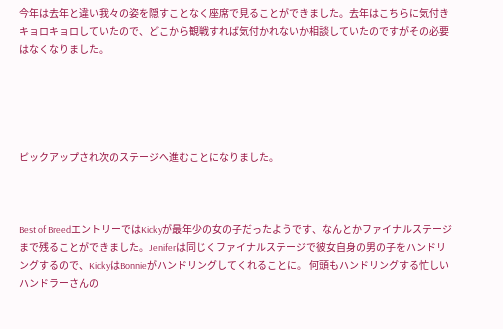今年は去年と違い我々の姿を隠すことなく座席で見ることができました。去年はこちらに気付きキョロキョロしていたので、どこから観戦すれば気付かれないか相談していたのですがその必要はなくなりました。





ピックアップされ次のステージへ進むことになりました。



Best of BreedエントリーではKickyが最年少の女の子だったようです、なんとかファイナルステージまで残ることができました。Jeniferは同じくファイナルステージで彼女自身の男の子をハンドリングするので、KickyはBonnieがハンドリングしてくれることに。 何頭もハンドリングする忙しいハンドラーさんの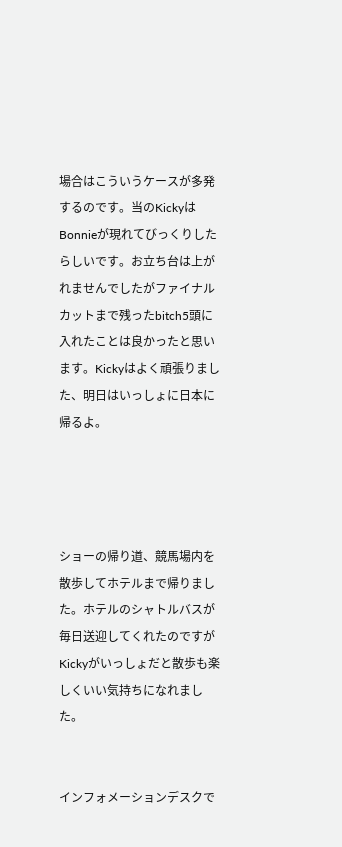場合はこういうケースが多発するのです。当のKickyはBonnieが現れてびっくりしたらしいです。お立ち台は上がれませんでしたがファイナルカットまで残ったbitch5頭に入れたことは良かったと思います。Kickyはよく頑張りました、明日はいっしょに日本に帰るよ。




ショーの帰り道、競馬場内を散歩してホテルまで帰りました。ホテルのシャトルバスが毎日送迎してくれたのですがKickyがいっしょだと散歩も楽しくいい気持ちになれました。


インフォメーションデスクで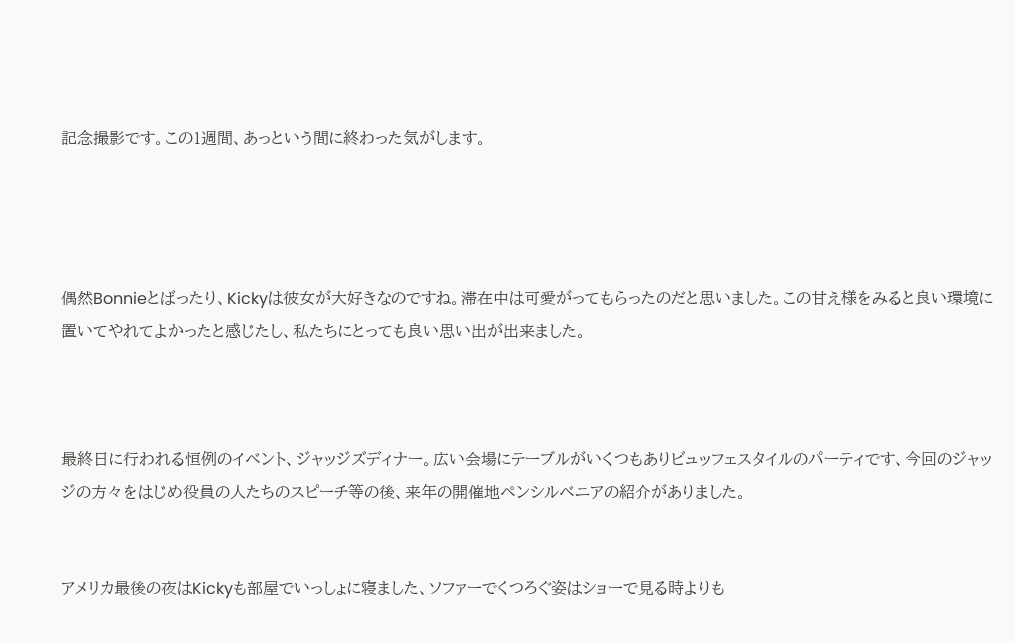記念撮影です。この1週間、あっという間に終わった気がします。




偶然Bonnieとばったり、Kickyは彼女が大好きなのですね。滞在中は可愛がってもらったのだと思いました。この甘え様をみると良い環境に置いてやれてよかったと感じたし、私たちにとっても良い思い出が出来ました。



最終日に行われる恒例のイベント、ジャッジズディナー。広い会場にテーブルがいくつもありビュッフェスタイルのパーティです、今回のジャッジの方々をはじめ役員の人たちのスピーチ等の後、来年の開催地ペンシルベニアの紹介がありました。


アメリカ最後の夜はKickyも部屋でいっしょに寝ました、ソファーでくつろぐ姿はショーで見る時よりも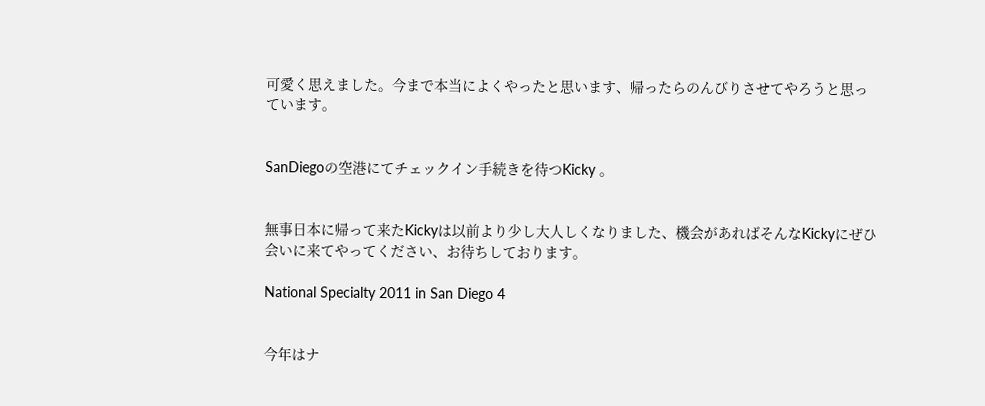可愛く思えました。今まで本当によくやったと思います、帰ったらのんびりさせてやろうと思っています。


SanDiegoの空港にてチェックイン手続きを待つKicky 。


無事日本に帰って来たKickyは以前より少し大人しくなりました、機会があればそんなKickyにぜひ会いに来てやってください、お待ちしております。

National Specialty 2011 in San Diego 4


今年はナ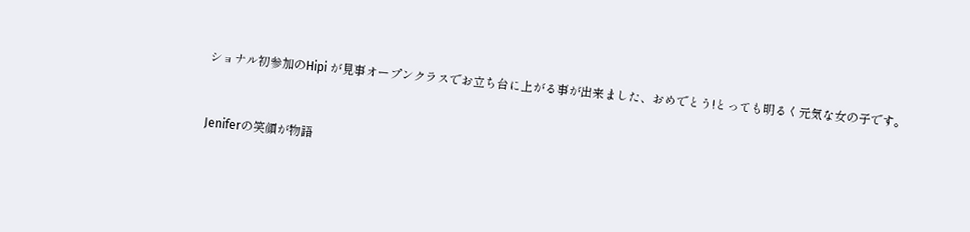ショナル初参加のHipi が見事オープンクラスでお立ち台に上がる事が出来ました、おめでとう!とっても明るく元気な女の子です。


Jeniferの笑顔が物語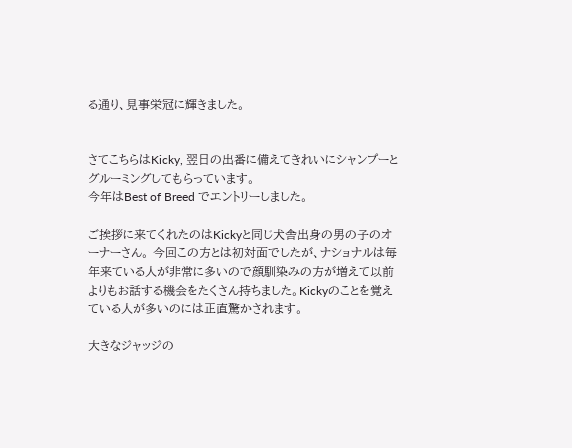る通り、見事栄冠に輝きました。


さてこちらはKicky, 翌日の出番に備えてきれいにシャンプーとグルーミングしてもらっています。
今年はBest of Breed でエントリーしました。

ご挨拶に来てくれたのはKickyと同じ犬舎出身の男の子のオーナーさん。 今回この方とは初対面でしたが、ナショナルは毎年来ている人が非常に多いので顔馴染みの方が増えて以前よりもお話する機会をたくさん持ちました。Kickyのことを覚えている人が多いのには正直驚かされます。

大きなジャッジの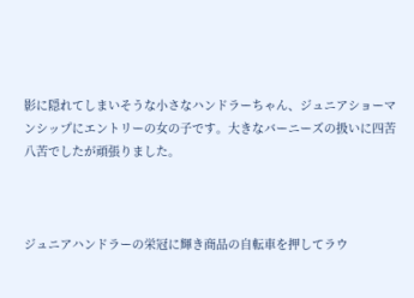影に隠れてしまいそうな小さなハンドラーちゃん、ジュニアショーマンシップにエントリーの女の子です。大きなバーニーズの扱いに四苦八苦でしたが頑張りました。



ジュニアハンドラーの栄冠に輝き商品の自転車を押してラウ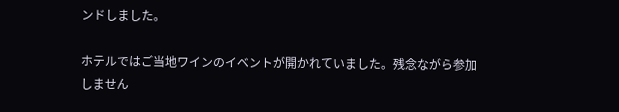ンドしました。

ホテルではご当地ワインのイベントが開かれていました。残念ながら参加しません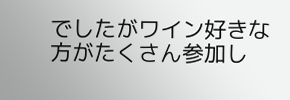でしたがワイン好きな方がたくさん参加し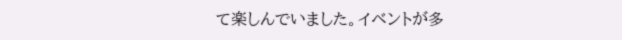て楽しんでいました。イベントが多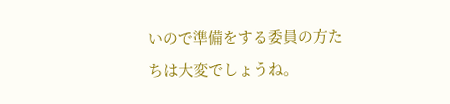いので準備をする委員の方たちは大変でしょうね。